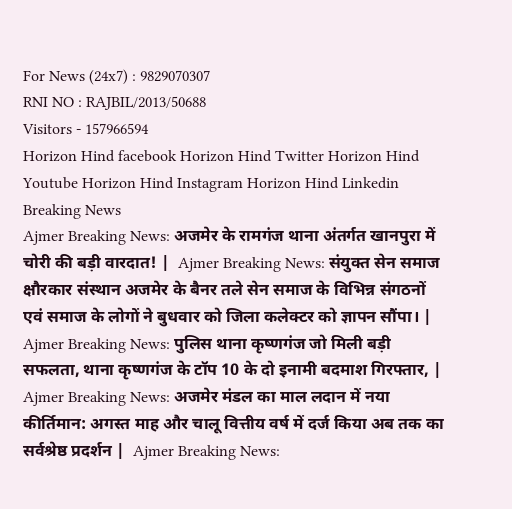For News (24x7) : 9829070307
RNI NO : RAJBIL/2013/50688
Visitors - 157966594
Horizon Hind facebook Horizon Hind Twitter Horizon Hind Youtube Horizon Hind Instagram Horizon Hind Linkedin
Breaking News
Ajmer Breaking News: अजमेर के रामगंज थाना अंतर्गत खानपुरा में चोरी की बड़ी वारदात! |  Ajmer Breaking News: संयुक्त सेन समाज क्षौरकार संस्थान अजमेर के बैनर तले सेन समाज के विभिन्न संगठनों एवं समाज के लोगों ने बुधवार को जिला कलेक्टर को ज्ञापन सौंपा। |  Ajmer Breaking News: पुलिस थाना कृष्णगंज जो मिली बड़ी सफलता, थाना कृष्णगंज के टॉप 10 के दो इनामी बदमाश गिरफ्तार, |  Ajmer Breaking News: अजमेर मंडल का माल लदान में नया कीर्तिमान: अगस्त माह और चालू वित्तीय वर्ष में दर्ज किया अब तक का सर्वश्रेष्ठ प्रदर्शन |  Ajmer Breaking News: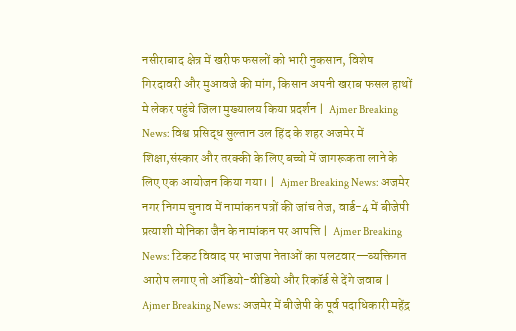नसीराबाद क्षेत्र में खरीफ फसलों को भारी नुकसान, विशेष गिरदावरी और मुआवजे की मांग, किसान अपनी खराब फसल हाथों मे लेकर पहुंचे जिला मुख्यालय किया प्रदर्शन |  Ajmer Breaking News: विश्व प्रसिद्ध सुल्तान उल हिंद के शहर अजमेर में शिक्षा,संस्कार और तरक्की के लिए बच्चो में जागरूकता लाने के लिए एक आयोजन किया गया। |  Ajmer Breaking News: अजमेर नगर निगम चुनाव में नामांकन पत्रों की जांच तेज, वार्ड-4 में बीजेपी प्रत्याशी मोनिका जैन के नामांकन पर आपत्ति |  Ajmer Breaking News: टिकट विवाद पर भाजपा नेताओं का पलटवार—व्यक्तिगत आरोप लगाए तो ऑडियो-वीडियो और रिकॉर्ड से देंगे जवाब |  Ajmer Breaking News: अजमेर में बीजेपी के पूर्व पदाधिकारी महेंद्र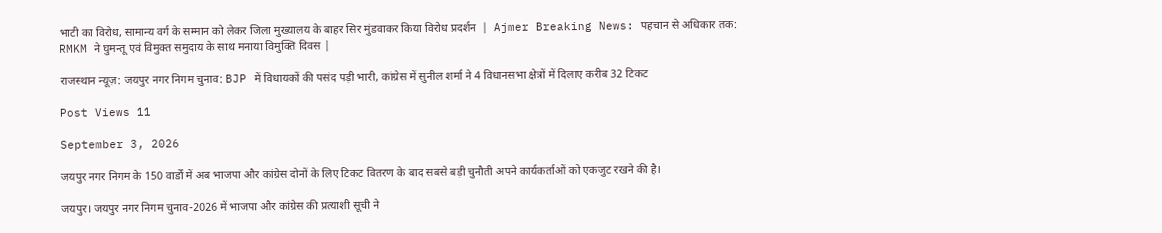भाटी का विरोध, सामान्य वर्ग के सम्मान को लेकर जिला मुख्यालय के बाहर सिर मुंडवाकर किया विरोध प्रदर्शन  |  Ajmer Breaking News: पहचान से अधिकार तक: RMKM ने घुमन्तू एवं विमुक्त समुदाय के साथ मनाया विमुक्ति दिवस |

राजस्थान न्यूज़: जयपुर नगर निगम चुनाव: BJP में विधायकों की पसंद पड़ी भारी, कांग्रेस में सुनील शर्मा ने 4 विधानसभा क्षेत्रों में दिलाए करीब 32 टिकट

Post Views 11

September 3, 2026

जयपुर नगर निगम के 150 वार्डों में अब भाजपा और कांग्रेस दोनों के लिए टिकट वितरण के बाद सबसे बड़ी चुनौती अपने कार्यकर्ताओं को एकजुट रखने की है।

जयपुर। जयपुर नगर निगम चुनाव-2026 में भाजपा और कांग्रेस की प्रत्याशी सूची ने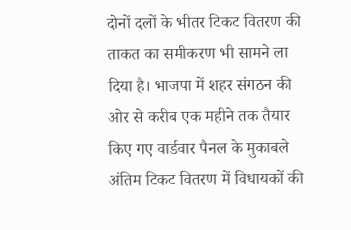दोनों दलों के भीतर टिकट वितरण की ताकत का समीकरण भी सामने ला दिया है। भाजपा में शहर संगठन की ओर से करीब एक महीने तक तैयार किए गए वार्डवार पैनल के मुकाबले अंतिम टिकट वितरण में विधायकों की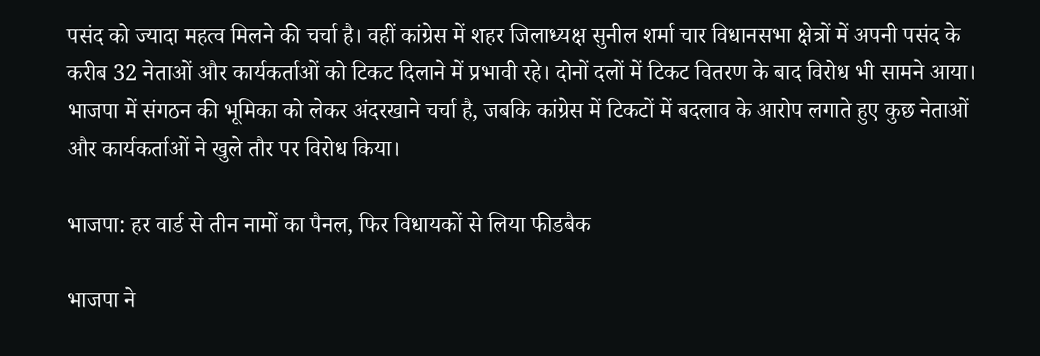पसंद को ज्यादा महत्व मिलने की चर्चा है। वहीं कांग्रेस में शहर जिलाध्यक्ष सुनील शर्मा चार विधानसभा क्षेत्रों में अपनी पसंद के करीब 32 नेताओं और कार्यकर्ताओं को टिकट दिलाने में प्रभावी रहे। दोनों दलों में टिकट वितरण के बाद विरोध भी सामने आया। भाजपा में संगठन की भूमिका को लेकर अंदरखाने चर्चा है, जबकि कांग्रेस में टिकटों में बदलाव के आरोप लगाते हुए कुछ नेताओं और कार्यकर्ताओं ने खुले तौर पर विरोध किया।

भाजपा: हर वार्ड से तीन नामों का पैनल, फिर विधायकों से लिया फीडबैक

भाजपा ने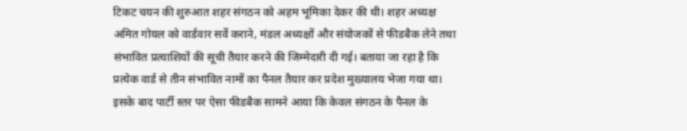टिकट चयन की शुरुआत शहर संगठन को अहम भूमिका देकर की थी। शहर अध्यक्ष अमित गोयल को वार्डवार सर्वे कराने, मंडल अध्यक्षों और संयोजकों से फीडबैक लेने तथा संभावित प्रत्याशियों की सूची तैयार करने की जिम्मेदारी दी गई। बताया जा रहा है कि प्रत्येक वार्ड से तीन संभावित नामों का पैनल तैयार कर प्रदेश मुख्यालय भेजा गया था। इसके बाद पार्टी स्तर पर ऐसा फीडबैक सामने आया कि केवल संगठन के पैनल के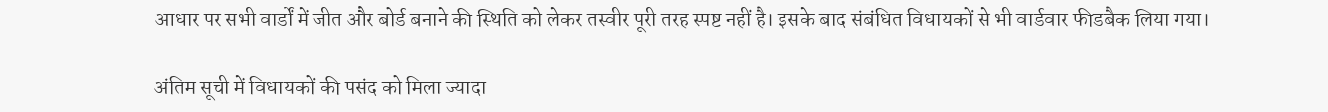आधार पर सभी वार्डों में जीत और बोर्ड बनाने की स्थिति को लेकर तस्वीर पूरी तरह स्पष्ट नहीं है। इसके बाद संबंधित विधायकों से भी वार्डवार फीडबैक लिया गया।

अंतिम सूची में विधायकों की पसंद को मिला ज्यादा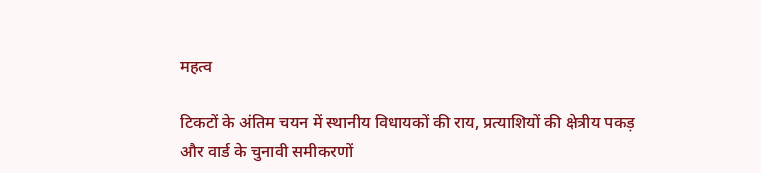महत्व

टिकटों के अंतिम चयन में स्थानीय विधायकों की राय, प्रत्याशियों की क्षेत्रीय पकड़ और वार्ड के चुनावी समीकरणों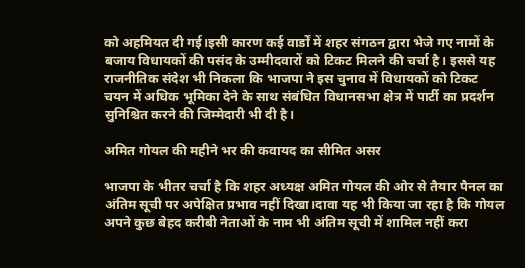को अहमियत दी गई।इसी कारण कई वार्डों में शहर संगठन द्वारा भेजे गए नामों के बजाय विधायकों की पसंद के उम्मीदवारों को टिकट मिलने की चर्चा है। इससे यह राजनीतिक संदेश भी निकला कि भाजपा ने इस चुनाव में विधायकों को टिकट चयन में अधिक भूमिका देने के साथ संबंधित विधानसभा क्षेत्र में पार्टी का प्रदर्शन सुनिश्चित करने की जिम्मेदारी भी दी है।

अमित गोयल की महीने भर की कवायद का सीमित असर

भाजपा के भीतर चर्चा है कि शहर अध्यक्ष अमित गोयल की ओर से तैयार पैनल का अंतिम सूची पर अपेक्षित प्रभाव नहीं दिखा।दावा यह भी किया जा रहा है कि गोयल अपने कुछ बेहद करीबी नेताओं के नाम भी अंतिम सूची में शामिल नहीं करा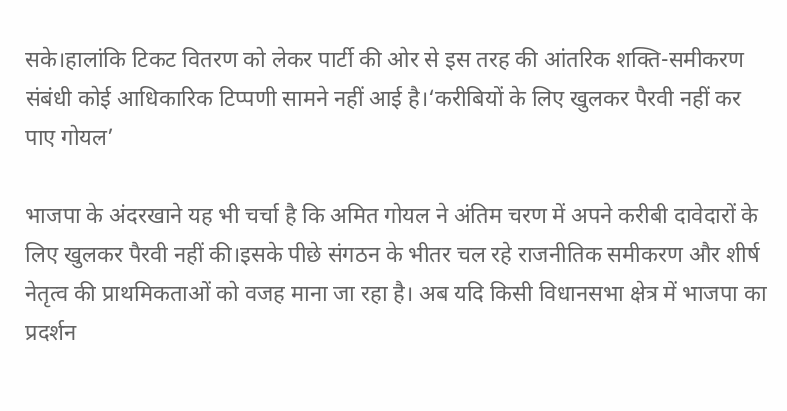सके।हालांकि टिकट वितरण को लेकर पार्टी की ओर से इस तरह की आंतरिक शक्ति-समीकरण संबंधी कोई आधिकारिक टिप्पणी सामने नहीं आई है।‘करीबियों के लिए खुलकर पैरवी नहीं कर पाए गोयल’

भाजपा के अंदरखाने यह भी चर्चा है कि अमित गोयल ने अंतिम चरण में अपने करीबी दावेदारों के लिए खुलकर पैरवी नहीं की।इसके पीछे संगठन के भीतर चल रहे राजनीतिक समीकरण और शीर्ष नेतृत्व की प्राथमिकताओं को वजह माना जा रहा है। अब यदि किसी विधानसभा क्षेत्र में भाजपा का प्रदर्शन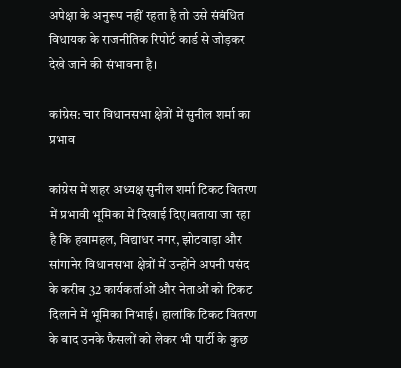अपेक्षा के अनुरूप नहीं रहता है तो उसे संबंधित विधायक के राजनीतिक रिपोर्ट कार्ड से जोड़कर देखे जाने की संभावना है।

कांग्रेस: चार विधानसभा क्षेत्रों में सुनील शर्मा का प्रभाव

कांग्रेस में शहर अध्यक्ष सुनील शर्मा टिकट वितरण में प्रभावी भूमिका में दिखाई दिए।बताया जा रहा है कि हवामहल, विद्याधर नगर, झोटवाड़ा और सांगानेर विधानसभा क्षेत्रों में उन्होंने अपनी पसंद के करीब 32 कार्यकर्ताओं और नेताओं को टिकट दिलाने में भूमिका निभाई। हालांकि टिकट वितरण के बाद उनके फैसलों को लेकर भी पार्टी के कुछ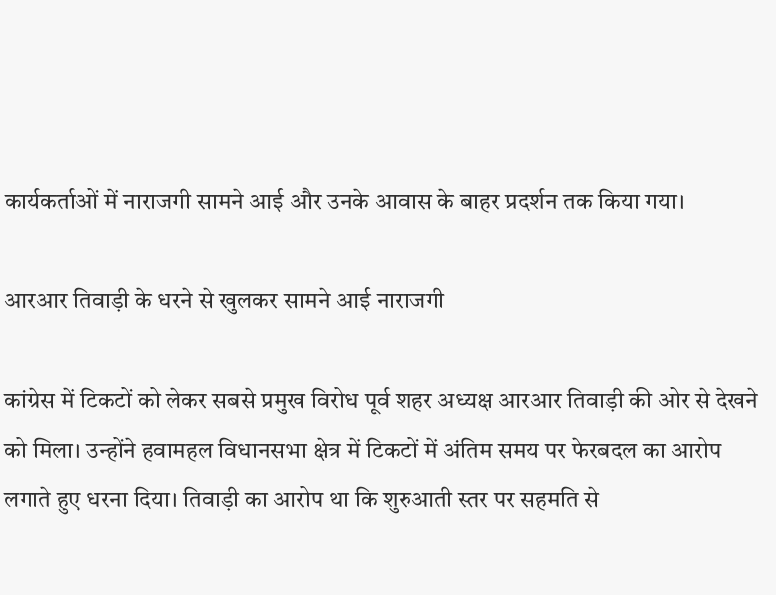कार्यकर्ताओं में नाराजगी सामने आई और उनके आवास के बाहर प्रदर्शन तक किया गया।

आरआर तिवाड़ी के धरने से खुलकर सामने आई नाराजगी

कांग्रेस में टिकटों को लेकर सबसे प्रमुख विरोध पूर्व शहर अध्यक्ष आरआर तिवाड़ी की ओर से देखने को मिला। उन्होंने हवामहल विधानसभा क्षेत्र में टिकटों में अंतिम समय पर फेरबदल का आरोप लगाते हुए धरना दिया। तिवाड़ी का आरोप था कि शुरुआती स्तर पर सहमति से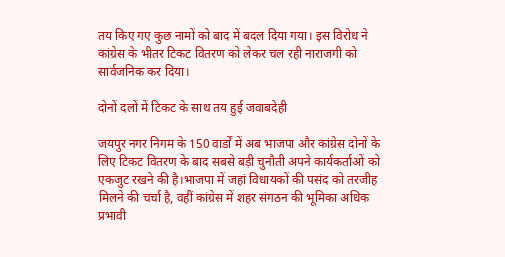तय किए गए कुछ नामों को बाद में बदल दिया गया। इस विरोध ने कांग्रेस के भीतर टिकट वितरण को लेकर चल रही नाराजगी को सार्वजनिक कर दिया।

दोनों दलों में टिकट के साथ तय हुई जवाबदेही

जयपुर नगर निगम के 150 वार्डों में अब भाजपा और कांग्रेस दोनों के लिए टिकट वितरण के बाद सबसे बड़ी चुनौती अपने कार्यकर्ताओं को एकजुट रखने की है।भाजपा में जहां विधायकों की पसंद को तरजीह मिलने की चर्चा है, वहीं कांग्रेस में शहर संगठन की भूमिका अधिक प्रभावी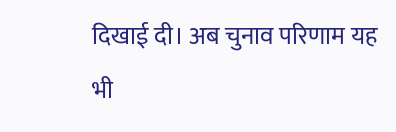दिखाई दी। अब चुनाव परिणाम यह भी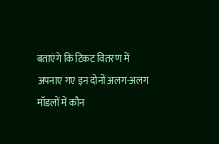बताएंगे कि टिकट वितरण में अपनाए गए इन दोनों अलग-अलग मॉडलों में कौन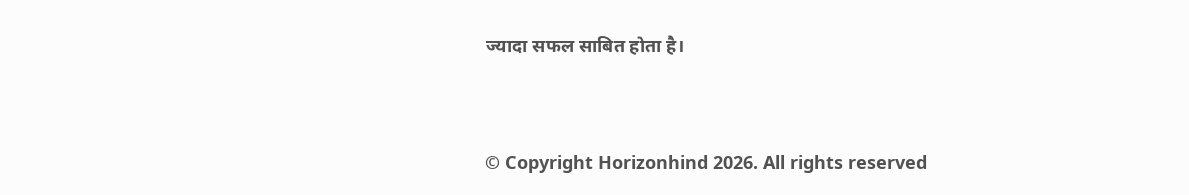ज्यादा सफल साबित होता है।


© Copyright Horizonhind 2026. All rights reserved